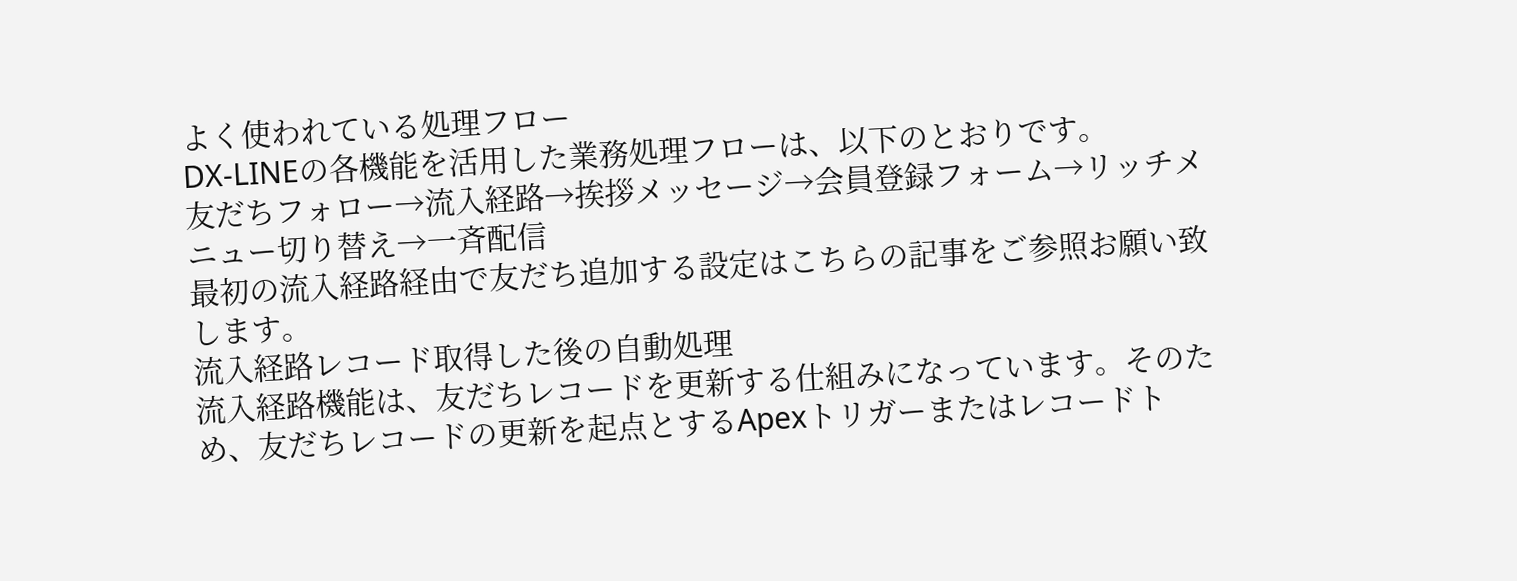よく使われている処理フロー
DX-LINEの各機能を活用した業務処理フローは、以下のとおりです。
友だちフォロー→流入経路→挨拶メッセージ→会員登録フォーム→リッチメニュー切り替え→一斉配信
最初の流入経路経由で友だち追加する設定はこちらの記事をご参照お願い致します。
流入経路レコード取得した後の自動処理
流入経路機能は、友だちレコードを更新する仕組みになっています。そのため、友だちレコードの更新を起点とするApexトリガーまたはレコードト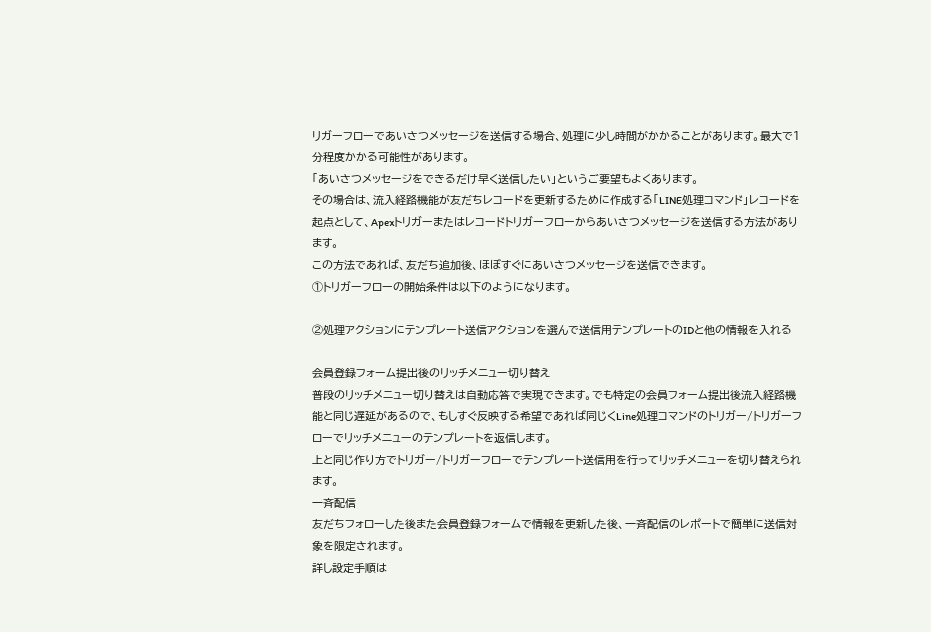リガーフローであいさつメッセージを送信する場合、処理に少し時間がかかることがあります。最大で1分程度かかる可能性があります。
「あいさつメッセージをできるだけ早く送信したい」というご要望もよくあります。
その場合は、流入経路機能が友だちレコードを更新するために作成する「LINE処理コマンド」レコードを起点として、Apexトリガーまたはレコードトリガーフローからあいさつメッセージを送信する方法があります。
この方法であれば、友だち追加後、ほぼすぐにあいさつメッセージを送信できます。
①トリガーフローの開始条件は以下のようになります。

②処理アクションにテンプレート送信アクションを選んで送信用テンプレートのIDと他の情報を入れる

会員登録フォーム提出後のリッチメニュー切り替え
普段のリッチメニュー切り替えは自動応答で実現できます。でも特定の会員フォーム提出後流入経路機能と同じ遅延があるので、もしすぐ反映する希望であれば同じくLine処理コマンドのトリガー/トリガーフローでリッチメニューのテンプレートを返信します。
上と同じ作り方でトリガー/トリガーフローでテンプレート送信用を行ってリッチメニューを切り替えられます。
一斉配信
友だちフォローした後また会員登録フォームで情報を更新した後、一斉配信のレポートで簡単に送信対象を限定されます。
詳し設定手順は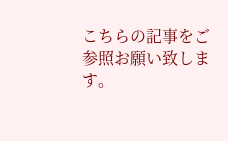こちらの記事をご参照お願い致します。